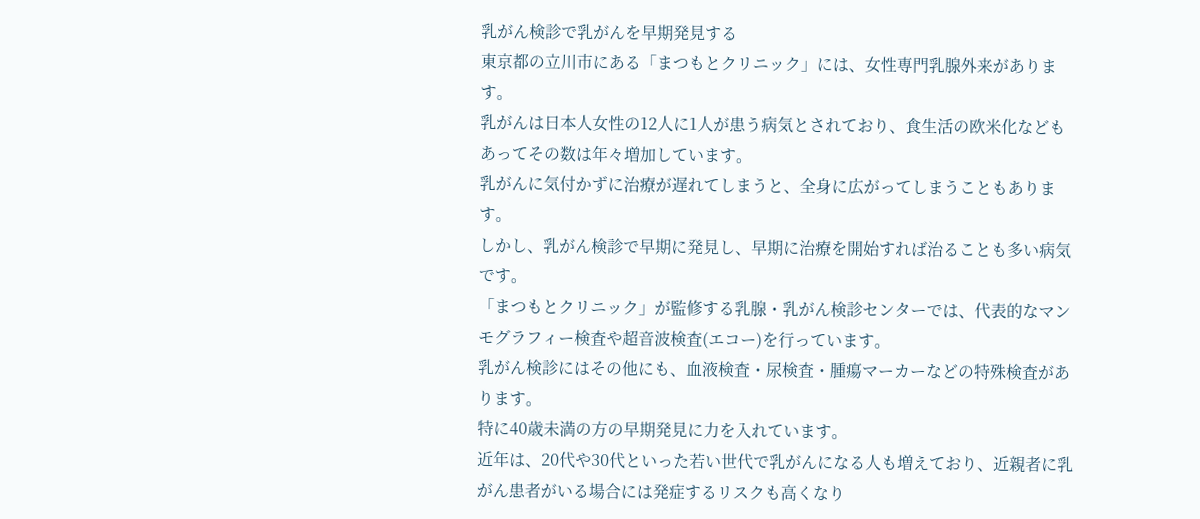乳がん検診で乳がんを早期発見する
東京都の立川市にある「まつもとクリニック」には、女性専門乳腺外来があります。
乳がんは日本人女性の12人に1人が患う病気とされており、食生活の欧米化などもあってその数は年々増加しています。
乳がんに気付かずに治療が遅れてしまうと、全身に広がってしまうこともあります。
しかし、乳がん検診で早期に発見し、早期に治療を開始すれば治ることも多い病気です。
「まつもとクリニック」が監修する乳腺・乳がん検診センターでは、代表的なマンモグラフィー検査や超音波検査(エコー)を行っています。
乳がん検診にはその他にも、血液検査・尿検査・腫瘍マーカーなどの特殊検査があります。
特に40歳未満の方の早期発見に力を入れています。
近年は、20代や30代といった若い世代で乳がんになる人も増えており、近親者に乳がん患者がいる場合には発症するリスクも高くなり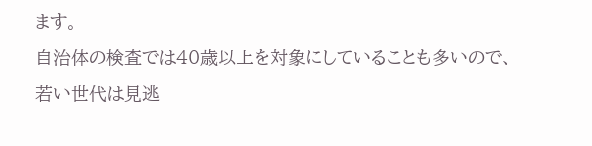ます。
自治体の検査では40歳以上を対象にしていることも多いので、若い世代は見逃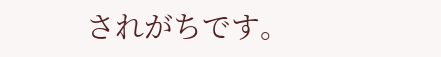されがちです。